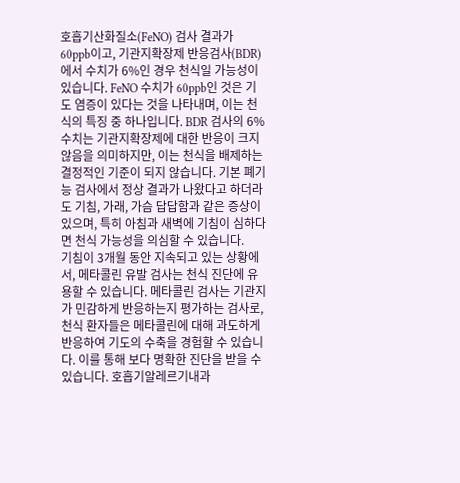호흡기산화질소(FeNO) 검사 결과가 60ppb이고, 기관지확장제 반응검사(BDR)에서 수치가 6%인 경우 천식일 가능성이 있습니다. FeNO 수치가 60ppb인 것은 기도 염증이 있다는 것을 나타내며, 이는 천식의 특징 중 하나입니다. BDR 검사의 6% 수치는 기관지확장제에 대한 반응이 크지 않음을 의미하지만, 이는 천식을 배제하는 결정적인 기준이 되지 않습니다. 기본 폐기능 검사에서 정상 결과가 나왔다고 하더라도 기침, 가래, 가슴 답답함과 같은 증상이 있으며, 특히 아침과 새벽에 기침이 심하다면 천식 가능성을 의심할 수 있습니다.
기침이 3개월 동안 지속되고 있는 상황에서, 메타콜린 유발 검사는 천식 진단에 유용할 수 있습니다. 메타콜린 검사는 기관지가 민감하게 반응하는지 평가하는 검사로, 천식 환자들은 메타콜린에 대해 과도하게 반응하여 기도의 수축을 경험할 수 있습니다. 이를 통해 보다 명확한 진단을 받을 수 있습니다. 호흡기알레르기내과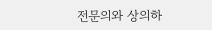전문의와 상의하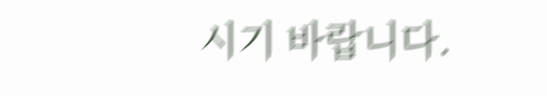시기 바랍니다.